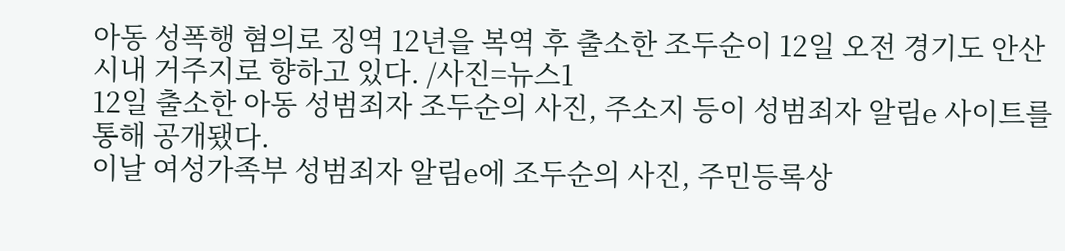아동 성폭행 혐의로 징역 12년을 복역 후 출소한 조두순이 12일 오전 경기도 안산시내 거주지로 향하고 있다. /사진=뉴스1
12일 출소한 아동 성범죄자 조두순의 사진, 주소지 등이 성범죄자 알림e 사이트를 통해 공개됐다.
이날 여성가족부 성범죄자 알림e에 조두순의 사진, 주민등록상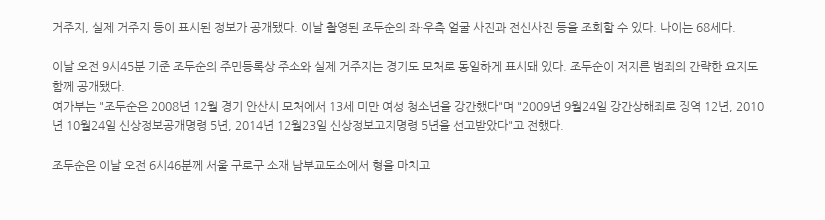거주지, 실제 거주지 등이 표시된 정보가 공개됐다. 이날 촬영된 조두순의 좌·우측 얼굴 사진과 전신사진 등을 조회할 수 있다. 나이는 68세다.

이날 오전 9시45분 기준 조두순의 주민등록상 주소와 실제 거주지는 경기도 모처로 동일하게 표시돼 있다. 조두순이 저지른 범죄의 간략한 요지도 함께 공개됐다.
여가부는 "조두순은 2008년 12월 경기 안산시 모처에서 13세 미만 여성 청소년을 강간했다"며 "2009년 9월24일 강간상해죄로 징역 12년, 2010년 10월24일 신상정보공개명령 5년, 2014년 12월23일 신상정보고지명령 5년을 선고받았다"고 전했다.

조두순은 이날 오전 6시46분께 서울 구로구 소재 남부교도소에서 형을 마치고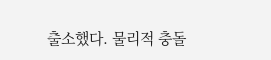출소했다. 물리적 충돌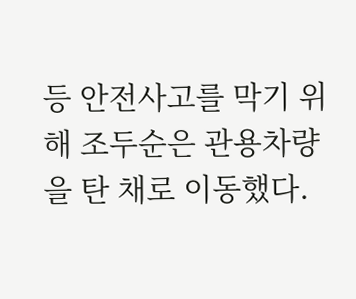등 안전사고를 막기 위해 조두순은 관용차량을 탄 채로 이동했다.